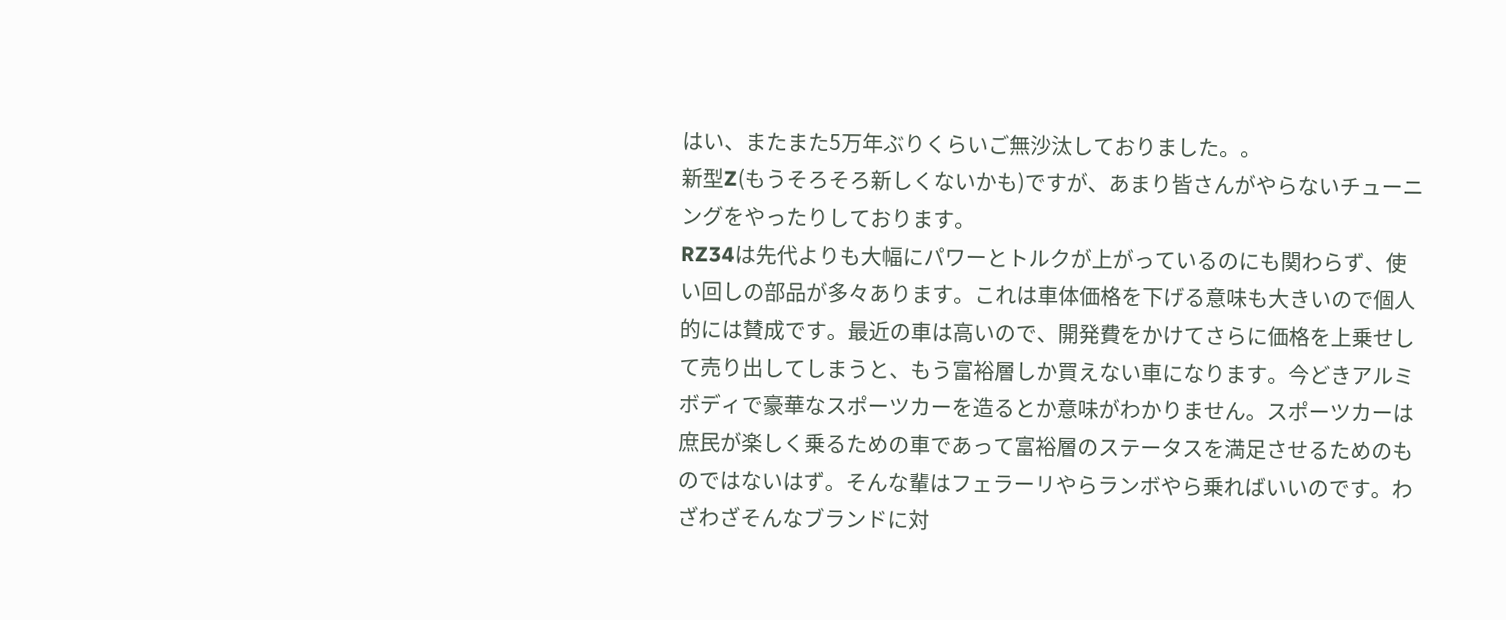はい、またまた5万年ぶりくらいご無沙汰しておりました。。
新型Z(もうそろそろ新しくないかも)ですが、あまり皆さんがやらないチューニングをやったりしております。
RZ34は先代よりも大幅にパワーとトルクが上がっているのにも関わらず、使い回しの部品が多々あります。これは車体価格を下げる意味も大きいので個人的には賛成です。最近の車は高いので、開発費をかけてさらに価格を上乗せして売り出してしまうと、もう富裕層しか買えない車になります。今どきアルミボディで豪華なスポーツカーを造るとか意味がわかりません。スポーツカーは庶民が楽しく乗るための車であって富裕層のステータスを満足させるためのものではないはず。そんな輩はフェラーリやらランボやら乗ればいいのです。わざわざそんなブランドに対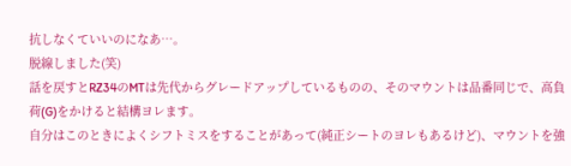抗しなくていいのになあ…。
脱線しました(笑)
話を戻すとRZ34のMTは先代からグレードアップしているものの、そのマウントは品番同じで、高負荷(G)をかけると結構ヨレます。
自分はこのときによくシフトミスをすることがあって(純正シートのヨレもあるけど)、マウントを強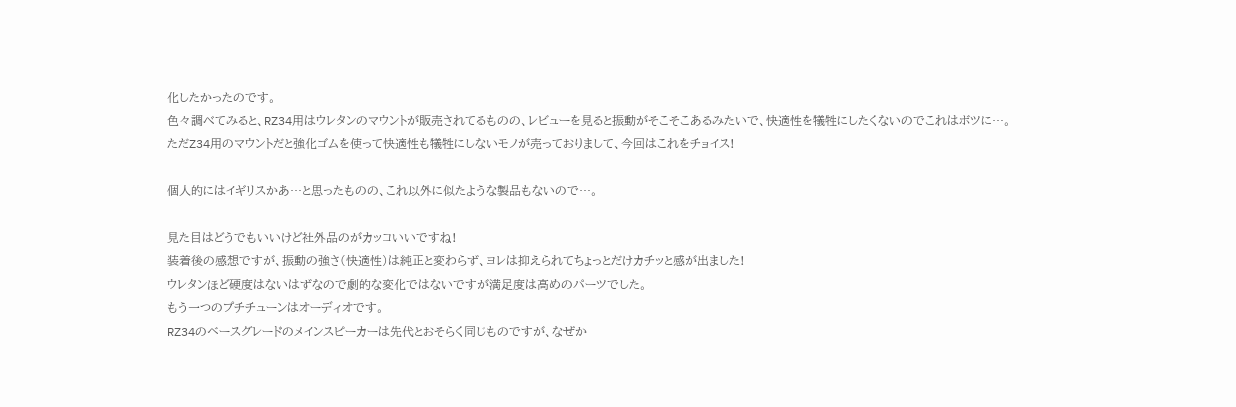化したかったのです。
色々調べてみると、RZ34用はウレタンのマウントが販売されてるものの、レビューを見ると振動がそこそこあるみたいで、快適性を犠牲にしたくないのでこれはボツに…。
ただZ34用のマウントだと強化ゴムを使って快適性も犠牲にしないモノが売っておりまして、今回はこれをチョイス!

個人的にはイギリスかあ…と思ったものの、これ以外に似たような製品もないので…。

見た目はどうでもいいけど社外品のがカッコいいですね!
装着後の感想ですが、振動の強さ(快適性)は純正と変わらず、ヨレは抑えられてちょっとだけカチッと感が出ました!
ウレタンほど硬度はないはずなので劇的な変化ではないですが満足度は高めのパーツでした。
もう一つのプチチューンはオーディオです。
RZ34のベースグレードのメインスピーカーは先代とおそらく同じものですが、なぜか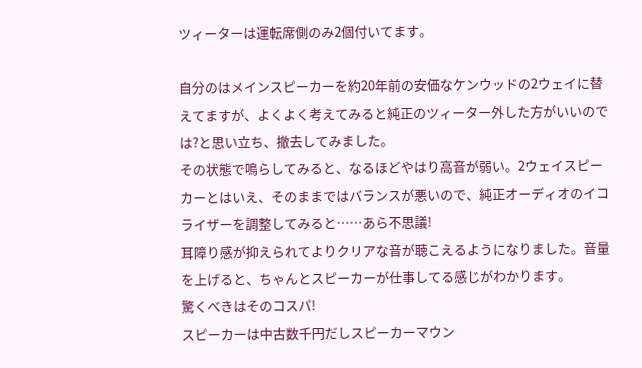ツィーターは運転席側のみ2個付いてます。

自分のはメインスピーカーを約20年前の安価なケンウッドの2ウェイに替えてますが、よくよく考えてみると純正のツィーター外した方がいいのでは?と思い立ち、撤去してみました。
その状態で鳴らしてみると、なるほどやはり高音が弱い。2ウェイスピーカーとはいえ、そのままではバランスが悪いので、純正オーディオのイコライザーを調整してみると……あら不思議!
耳障り感が抑えられてよりクリアな音が聴こえるようになりました。音量を上げると、ちゃんとスピーカーが仕事してる感じがわかります。
驚くべきはそのコスパ!
スピーカーは中古数千円だしスピーカーマウン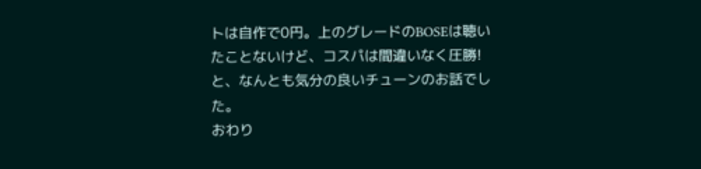トは自作で0円。上のグレードのBOSEは聴いたことないけど、コスパは間違いなく圧勝!
と、なんとも気分の良いチューンのお話でした。
おわり